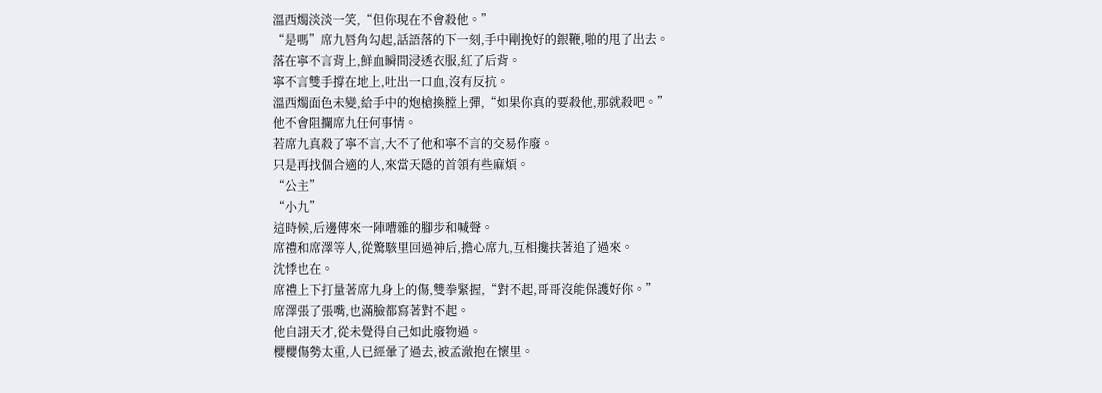溫西燭淡淡一笑,“但你現在不會殺他。”
“是嗎”席九唇角勾起,話語落的下一刻,手中剛挽好的銀鞭,啪的甩了出去。
落在寧不言背上,鮮血瞬間浸透衣服,紅了后背。
寧不言雙手撐在地上,吐出一口血,沒有反抗。
溫西燭面色未變,給手中的炮槍換膛上彈,“如果你真的要殺他,那就殺吧。”
他不會阻攔席九任何事情。
若席九真殺了寧不言,大不了他和寧不言的交易作廢。
只是再找個合適的人,來當天隱的首領有些麻煩。
“公主”
“小九”
這時候,后邊傳來一陣嘈雜的腳步和喊聲。
席禮和席澤等人,從驚駭里回過神后,擔心席九,互相攙扶著追了過來。
沈悸也在。
席禮上下打量著席九身上的傷,雙拳緊握,“對不起,哥哥沒能保護好你。”
席澤張了張嘴,也滿臉都寫著對不起。
他自詡天才,從未覺得自己如此廢物過。
櫻櫻傷勢太重,人已經暈了過去,被孟澈抱在懷里。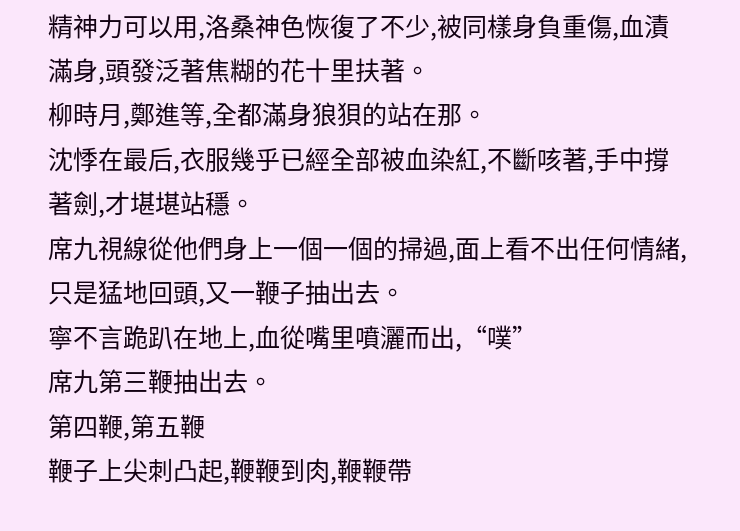精神力可以用,洛桑神色恢復了不少,被同樣身負重傷,血漬滿身,頭發泛著焦糊的花十里扶著。
柳時月,鄭進等,全都滿身狼狽的站在那。
沈悸在最后,衣服幾乎已經全部被血染紅,不斷咳著,手中撐著劍,才堪堪站穩。
席九視線從他們身上一個一個的掃過,面上看不出任何情緒,只是猛地回頭,又一鞭子抽出去。
寧不言跪趴在地上,血從嘴里噴灑而出,“噗”
席九第三鞭抽出去。
第四鞭,第五鞭
鞭子上尖刺凸起,鞭鞭到肉,鞭鞭帶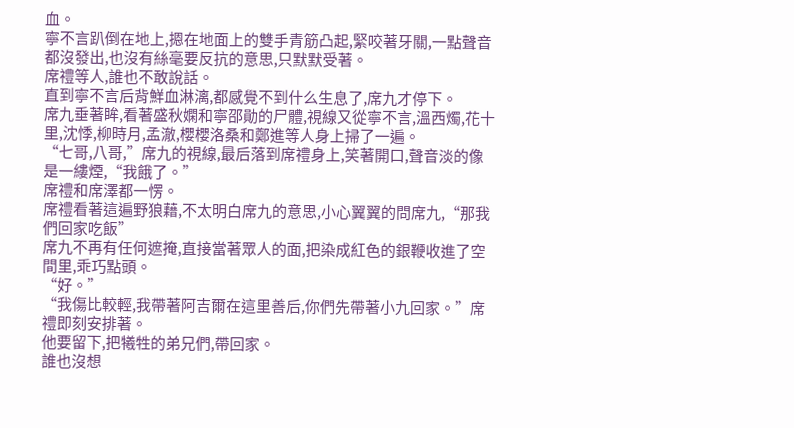血。
寧不言趴倒在地上,摁在地面上的雙手青筋凸起,緊咬著牙關,一點聲音都沒發出,也沒有絲毫要反抗的意思,只默默受著。
席禮等人,誰也不敢說話。
直到寧不言后背鮮血淋漓,都感覺不到什么生息了,席九才停下。
席九垂著眸,看著盛秋嫻和寧邵勛的尸體,視線又從寧不言,溫西燭,花十里,沈悸,柳時月,孟澈,櫻櫻洛桑和鄭進等人身上掃了一遍。
“七哥,八哥,”席九的視線,最后落到席禮身上,笑著開口,聲音淡的像是一縷煙,“我餓了。”
席禮和席澤都一愣。
席禮看著這遍野狼藉,不太明白席九的意思,小心翼翼的問席九,“那我們回家吃飯”
席九不再有任何遮掩,直接當著眾人的面,把染成紅色的銀鞭收進了空間里,乖巧點頭。
“好。”
“我傷比較輕,我帶著阿吉爾在這里善后,你們先帶著小九回家。”席禮即刻安排著。
他要留下,把犧牲的弟兄們,帶回家。
誰也沒想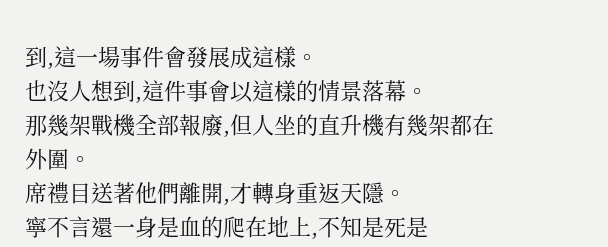到,這一場事件會發展成這樣。
也沒人想到,這件事會以這樣的情景落幕。
那幾架戰機全部報廢,但人坐的直升機有幾架都在外圍。
席禮目送著他們離開,才轉身重返天隱。
寧不言還一身是血的爬在地上,不知是死是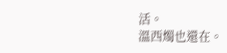活。
溫西燭也還在。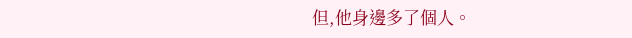但,他身邊多了個人。